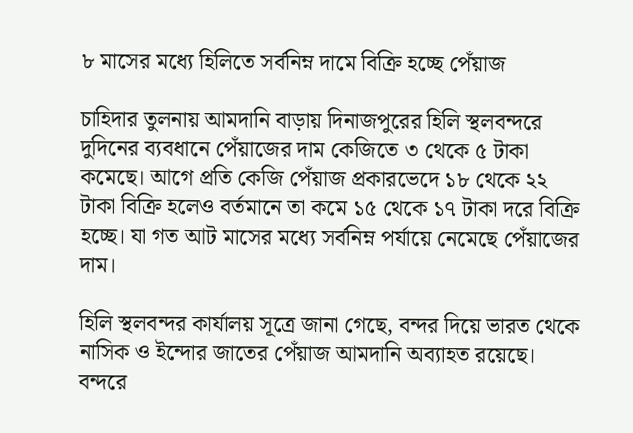৮ মাসের মধ্যে হিলিতে সর্বনিম্ন দামে বিক্রি হচ্ছে পেঁয়াজ

চাহিদার তুলনায় আমদানি বাড়ায় দিনাজপুরের হিলি স্থলবন্দরে দুদিনের ব্যবধানে পেঁয়াজের দাম কেজিতে ৩ থেকে ৫ টাকা কমেছে। আগে প্রতি কেজি পেঁয়াজ প্রকারভেদে ১৮ থেকে ২২ টাকা বিক্রি হলেও বর্তমানে তা কমে ১৫ থেকে ১৭ টাকা দরে বিক্রি হচ্ছে। যা গত আট মাসের মধ্যে সর্বনিম্ন পর্যায়ে নেমেছে পেঁয়াজের দাম।

হিলি স্থলবন্দর কার্যালয় সূত্রে জানা গেছে, বন্দর দিয়ে ভারত থেকে নাসিক ও ইন্দোর জাতের পেঁয়াজ আমদানি অব্যাহত রয়েছে। বন্দরে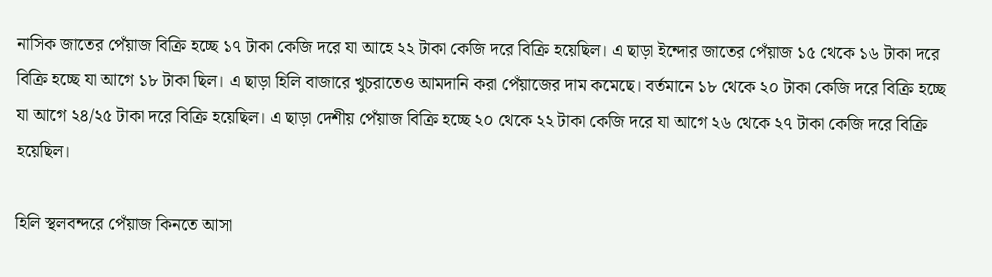নাসিক জাতের পেঁয়াজ বিক্রি হচ্ছে ১৭ টাকা কেজি দরে যা আহে ২২ টাকা কেজি দরে বিক্রি হয়েছিল। এ ছাড়া ইন্দোর জাতের পেঁয়াজ ১৫ থেকে ১৬ টাকা দরে বিক্রি হচ্ছে যা আগে ১৮ টাকা ছিল। এ ছাড়া হিলি বাজারে খুচরাতেও আমদানি করা পেঁয়াজের দাম কমেছে। বর্তমানে ১৮ থেকে ২০ টাকা কেজি দরে বিক্রি হচ্ছে যা আগে ২৪/২৫ টাকা দরে বিক্রি হয়েছিল। এ ছাড়া দেশীয় পেঁয়াজ বিক্রি হচ্ছে ২০ থেকে ২২ টাকা কেজি দরে যা আগে ২৬ থেকে ২৭ টাকা কেজি দরে বিক্রি হয়েছিল।

হিলি স্থলবন্দরে পেঁয়াজ কিনতে আসা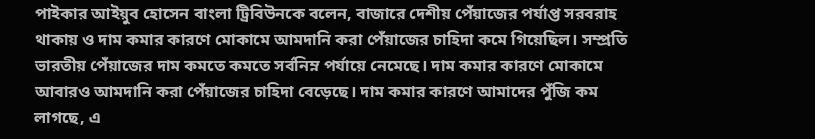পাইকার আইয়ুব হোসেন বাংলা ট্রিবিউনকে বলেন, বাজারে দেশীয় পেঁয়াজের পর্যাপ্ত সরবরাহ থাকায় ও দাম কমার কারণে মোকামে আমদানি করা পেঁয়াজের চাহিদা কমে গিয়েছিল। সম্প্রতি ভারতীয় পেঁয়াজের দাম কমতে কমতে সর্বনিম্ন পর্যায়ে নেমেছে। দাম কমার কারণে মোকামে আবারও আমদানি করা পেঁয়াজের চাহিদা বেড়েছে। দাম কমার কারণে আমাদের পুঁজি কম লাগছে, এ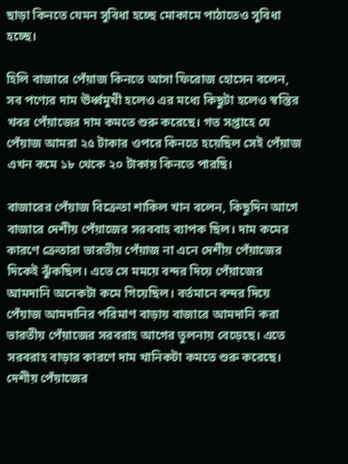ছাড়া কিনতে যেমন সুবিধা হচ্ছে মোকামে পাঠাতেও সুবিধা হচ্ছে।

হিলি বাজারে পেঁয়াজ কিনতে আসা ফিরোজ হোসেন বলেন, সব পণ্যের দাম ঊর্ধ্বমুখী হলেও এর মধ্যে কিছুটা হলেও স্বস্তির খবর পেঁয়াজের দাম কমতে শুরু করেছে। গত সপ্তাহে যে পেঁয়াজ আমরা ২৫ টাকার ওপরে কিনতে হয়েছিল সেই পেঁয়াজ এখন কমে ১৮ থেকে ২০ টাকায় কিনতে পারছি।

বাজারের পেঁয়াজ বিক্রেতা শাকিল খান বলেন, কিছুদিন আগে বাজারে দেশীয় পেঁয়াজের সরববাহ ব্যাপক ছিল। দাম কমের কারণে ক্রেতারা ভারতীয় পেঁয়াজ না এনে দেশীয় পেঁয়াজের দিকেই ঝুঁকছিল। এতে সে মময়ে বন্দর দিয়ে পেঁয়াজের আমদানি অনেকটা কমে গিয়েছিল। বর্তমানে বন্দর দিয়ে পেঁয়াজ আমদানির পরিমাণ বাড়ায় বাজারে আমদানি করা ভারতীয় পেঁয়াজের সরবরাহ আগের তুলনায় বেড়েছে। এতে সরবরাহ বাড়ার কারণে দাম খানিকটা কমতে শুরু করেছে। দেশীয় পেঁয়াজের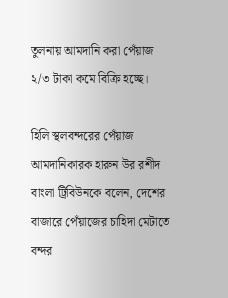তুলনায় আমদানি করা পেঁয়াজ ২/৩ টাকা কমে বিক্রি হচ্ছে।

হিলি স্থলবন্দরের পেঁয়াজ আমদানিকারক হারুন উর রশীদ বাংলা ট্রিবিউনকে বলেন, দেশের বাজারে পেঁয়াজের চাহিদা মেটাতে বন্দর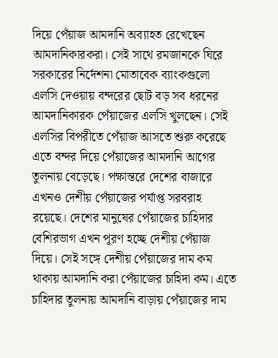দিয়ে পেঁয়াজ আমদানি অব্যাহত রেখেছেন আমদানিকারকরা। সেই সাথে রমজানকে ঘিরে সরকারের নির্দেশনা মোতাবেক ব্যাংকগুলো এলসি দেওয়ায় বন্দরের ছোট বড় সব ধরনের আমদানিকারক পেঁয়াজের এলসি খুলছেন। সেই এলসির বিপরীতে পেঁয়াজ আসতে শুরু করেছে এতে বন্দর দিয়ে পেঁয়াজের আমদানি আগের তুলনায় বেড়েছে। পক্ষান্তরে দেশের বাজারে এখনও দেশীয় পেঁয়াজের পর্যাপ্ত সরবরাহ রয়েছে। দেশের মানুষের পেঁয়াজের চাহিদার বেশিরভাগ এখন পূরণ হচ্ছে দেশীয় পেঁয়াজ দিয়ে। সেই সঙ্গে দেশীয় পেঁয়াজের দাম কম থাকায় আমদানি করা পেঁয়াজের চাহিদা কম। এতে চাহিদার তুলনায় আমদানি বাড়ায় পেঁয়াজের দাম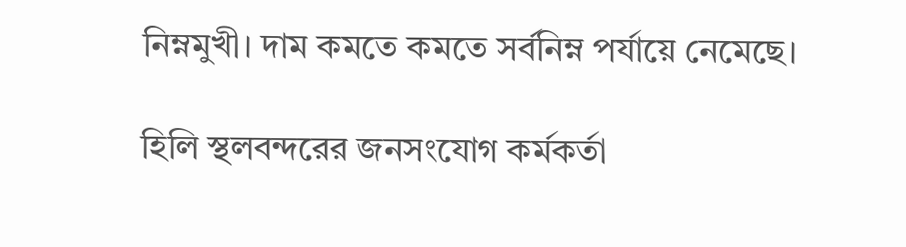নিম্নমুখী। দাম কমতে কমতে সর্বনিম্ন পর্যায়ে নেমেছে।

হিলি স্থলবন্দরের জনসংযোগ কর্মকর্তা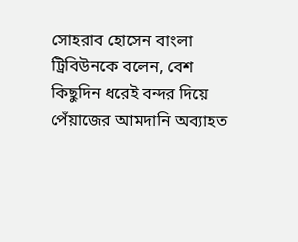সোহরাব হোসেন বাংলা ট্রিবিউনকে বলেন, বেশ কিছুদিন ধরেই বন্দর দিয়ে পেঁয়াজের আমদানি অব্যাহত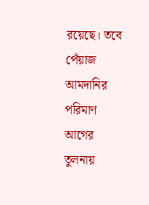রয়েছে। তবে পেঁয়াজ আমদানির পরিমাণ আগের তুলনায়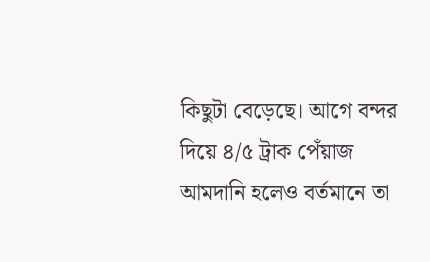কিছুটা বেড়েছে। আগে বন্দর দিয়ে ৪/৫ ট্রাক পেঁয়াজ আমদানি হলেও বর্তমানে তা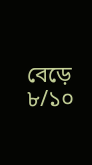বেড়ে ৮/১০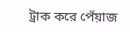ট্রাক করে পেঁয়াজ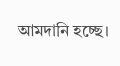আমদানি হচ্ছে।